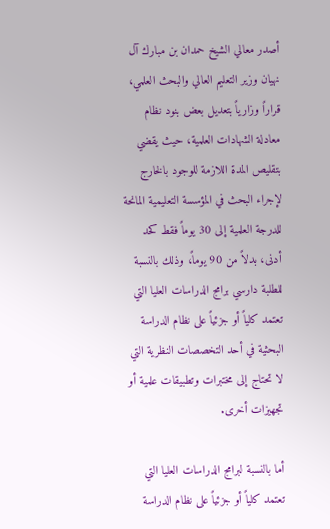أصدر معالي الشيخ حمدان بن مبارك آل نهيان وزير التعليم العالي والبحث العلمي، قراراً وزارياً بتعديل بعض بنود نظام معادلة الشهادات العلمية، حيث يقضي بتقليص المدة اللازمة للوجود بالخارج لإجراء البحث في المؤسسة التعليمية المانحة للدرجة العلمية إلى 30 يوماً فقط كحد أدنى، بدلاً من 90 يوماً، وذلك بالنسبة للطلبة دارسي برامج الدراسات العليا التي تعتمد كلياً أو جزئياً على نظام الدراسة البحثية في أحد التخصصات النظرية التي لا تحتاج إلى مختبرات وتطبيقات علمية أو تجهيزات أخرى.

أما بالنسبة لبرامج الدراسات العليا التي تعتمد كلياً أو جزئياً على نظام الدراسة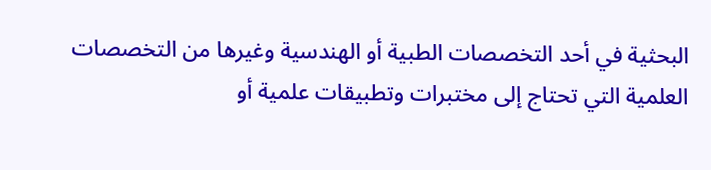البحثية في أحد التخصصات الطبية أو الهندسية وغيرها من التخصصات العلمية التي تحتاج إلى مختبرات وتطبيقات علمية أو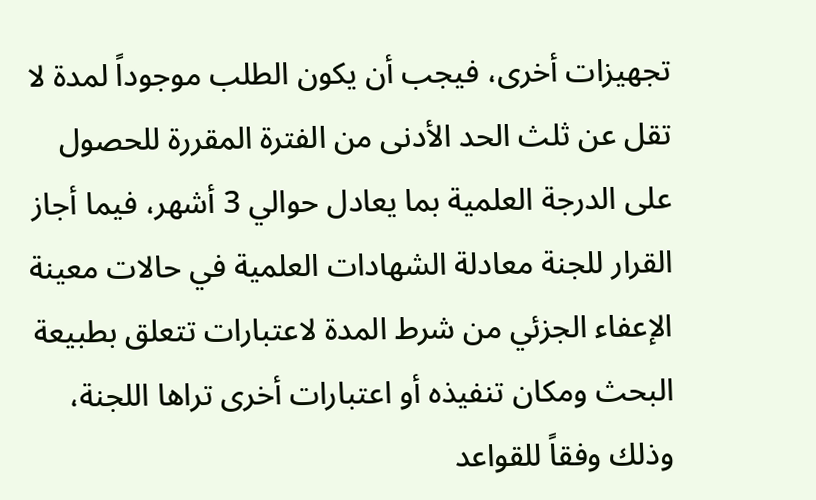تجهيزات أخرى، فيجب أن يكون الطلب موجوداً لمدة لا تقل عن ثلث الحد الأدنى من الفترة المقررة للحصول على الدرجة العلمية بما يعادل حوالي 3 أشهر، فيما أجاز القرار للجنة معادلة الشهادات العلمية في حالات معينة الإعفاء الجزئي من شرط المدة لاعتبارات تتعلق بطبيعة البحث ومكان تنفيذه أو اعتبارات أخرى تراها اللجنة، وذلك وفقاً للقواعد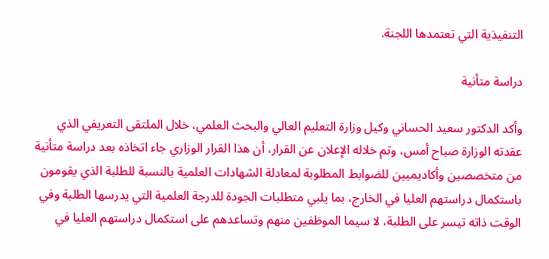التنفيذية التي تعتمدها اللجنة.

دراسة متأنية

وأكد الدكتور سعيد الحساني وكيل وزارة التعليم العالي والبحث العلمي، خلال الملتقى التعريفي الذي عقدته الوزارة صباح أمس، وتم خلاله الإعلان عن القرار، أن هذا القرار الوزاري جاء اتخاذه بعد دراسة متأنية من متخصصين وأكاديميين للضوابط المطلوبة لمعادلة الشهادات العلمية بالنسبة للطلبة الذي يقومون باستكمال دراستهم العليا في الخارج، بما يلبي متطلبات الجودة للدرجة العلمية التي يدرسها الطلبة وفي الوقت ذاته تيسر على الطلبة، لا سيما الموظفين منهم وتساعدهم على استكمال دراستهم العليا في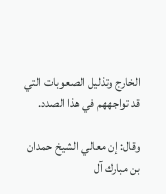الخارج وتذليل الصعوبات التي قد تواجههم في هذا الصدد.

وقال: إن معالي الشيخ حمدان بن مبارك آل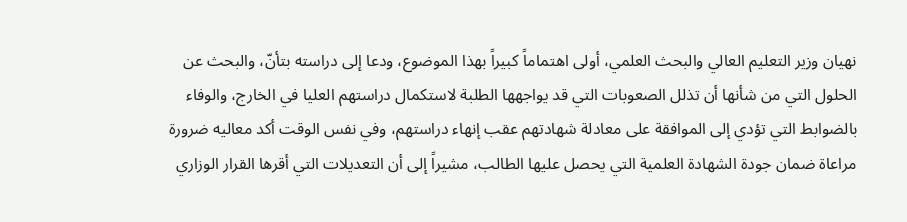نهيان وزير التعليم العالي والبحث العلمي، أولى اهتماماً كبيراً بهذا الموضوع، ودعا إلى دراسته بتأنّ، والبحث عن الحلول التي من شأنها أن تذلل الصعوبات التي قد يواجهها الطلبة لاستكمال دراستهم العليا في الخارج، والوفاء بالضوابط التي تؤدي إلى الموافقة على معادلة شهادتهم عقب إنهاء دراستهم، وفي نفس الوقت أكد معاليه ضرورة مراعاة ضمان جودة الشهادة العلمية التي يحصل عليها الطالب، مشيراً إلى أن التعديلات التي أقرها القرار الوزاري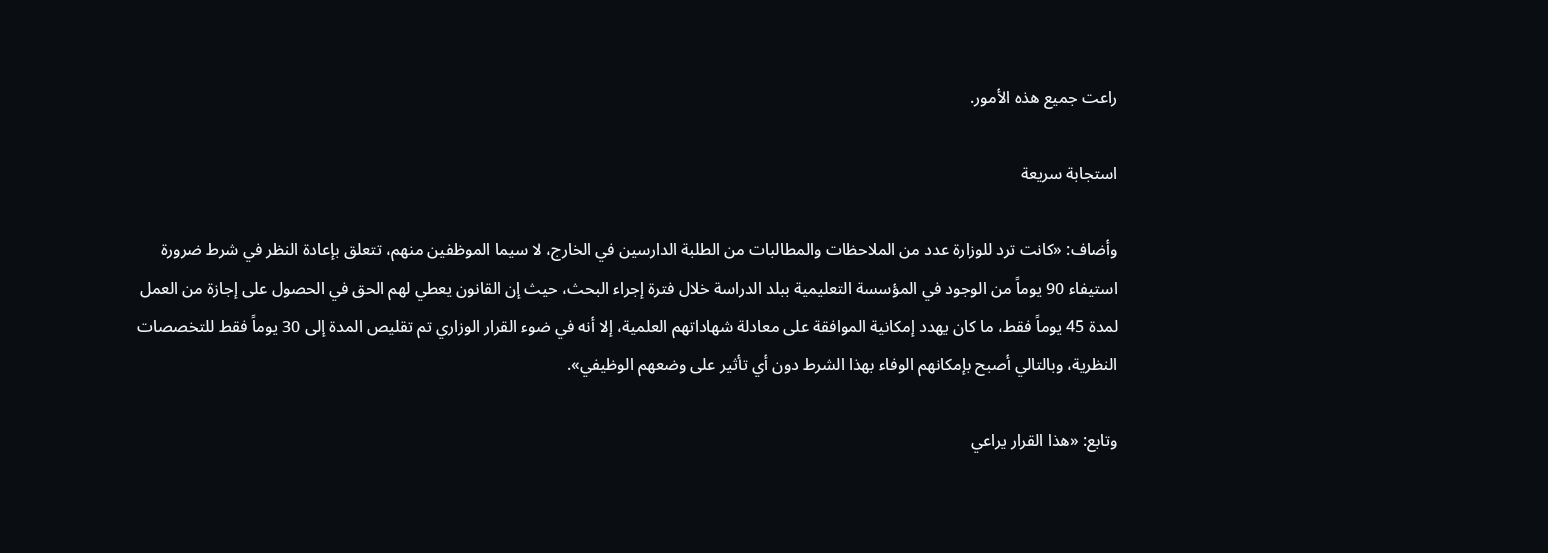راعت جميع هذه الأمور.

استجابة سريعة

وأضاف: «كانت ترد للوزارة عدد من الملاحظات والمطالبات من الطلبة الدارسين في الخارج، لا سيما الموظفين منهم، تتعلق بإعادة النظر في شرط ضرورة استيفاء 90 يوماً من الوجود في المؤسسة التعليمية ببلد الدراسة خلال فترة إجراء البحث، حيث إن القانون يعطي لهم الحق في الحصول على إجازة من العمل لمدة 45 يوماً فقط، ما كان يهدد إمكانية الموافقة على معادلة شهاداتهم العلمية، إلا أنه في ضوء القرار الوزاري تم تقليص المدة إلى 30 يوماً فقط للتخصصات النظرية، وبالتالي أصبح بإمكانهم الوفاء بهذا الشرط دون أي تأثير على وضعهم الوظيفي».

وتابع: «هذا القرار يراعي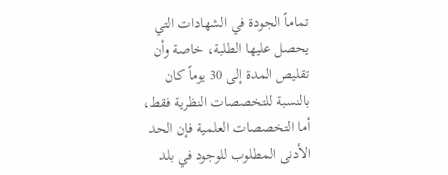تماماً الجودة في الشهادات التي يحصل عليها الطلبة، خاصة وأن تقليص المدة إلى 30 يوماً كان بالنسبة للتخصصات النظرية فقط، أما التخصصات العلمية فإن الحد الأدنى المطلوب للوجود في بلد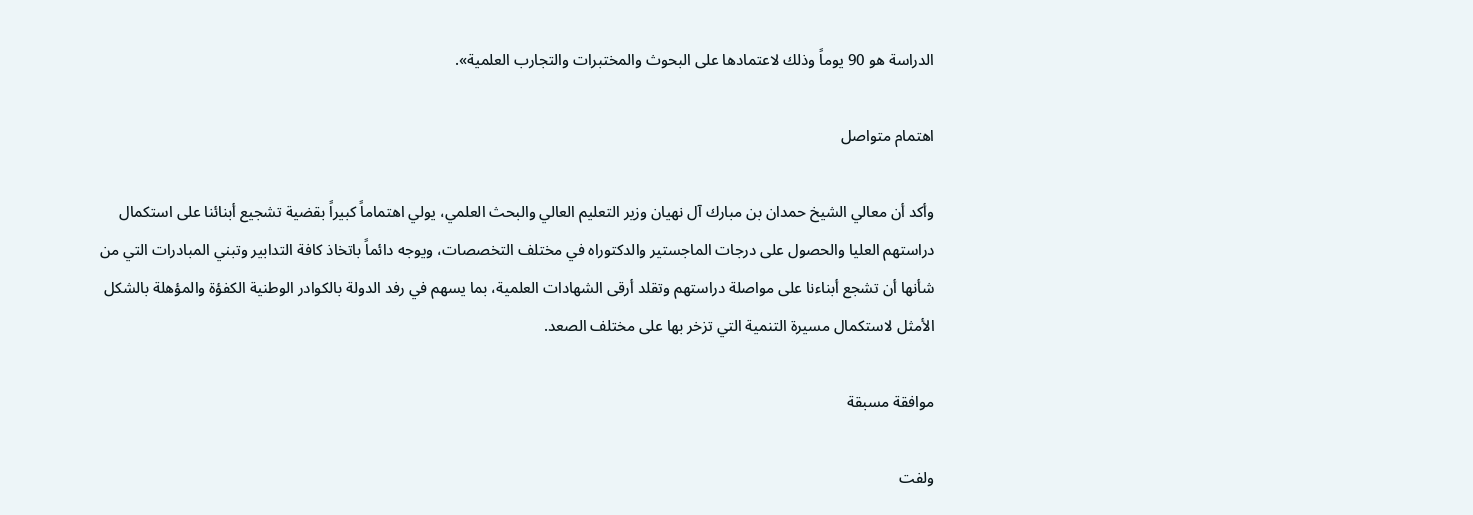الدراسة هو 90 يوماً وذلك لاعتمادها على البحوث والمختبرات والتجارب العلمية».

اهتمام متواصل

وأكد أن معالي الشيخ حمدان بن مبارك آل نهيان وزير التعليم العالي والبحث العلمي، يولي اهتماماً كبيراً بقضية تشجيع أبنائنا على استكمال دراستهم العليا والحصول على درجات الماجستير والدكتوراه في مختلف التخصصات، ويوجه دائماً باتخاذ كافة التدابير وتبني المبادرات التي من شأنها أن تشجع أبناءنا على مواصلة دراستهم وتقلد أرقى الشهادات العلمية، بما يسهم في رفد الدولة بالكوادر الوطنية الكفؤة والمؤهلة بالشكل الأمثل لاستكمال مسيرة التنمية التي تزخر بها على مختلف الصعد.

موافقة مسبقة

ولفت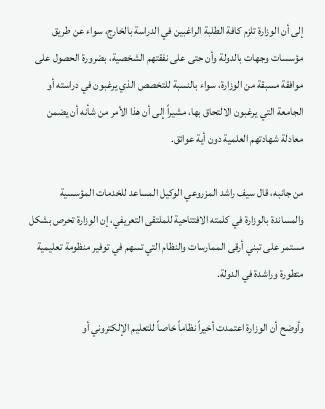إلى أن الوزارة تلزم كافة الطلبة الراغبين في الدراسة بالخارج، سواء عن طريق مؤسسات وجهات بالدولة وأن حتى على نفقتهم الشخصية، بضرورة الحصول على موافقة مسبقة من الوزارة، سواء بالنسبة للتخصص الذي يرغبون في دراسته أو الجامعة التي يرغبون الالتحاق بها، مشيراً إلى أن هذا الأمر من شأنه أن يضمن معادلة شهادتهم العلمية دون أية عوائق.

من جانبه، قال سيف راشد المزروعي الوكيل المساعد للخدمات المؤسسية والمساندة بالوزارة في كلمته الافتتاحية للملتقى التعريفي، إن الوزارة تحرص بشكل مستمر على تبني أرقى الممارسات والنظام التي تسهم في توفير منظومة تعليمية متطورة وراشدة في الدولة.

وأوضح أن الوزارة اعتمدت أخيراً نظاماً خاصاً للتعليم الإلكتروني أو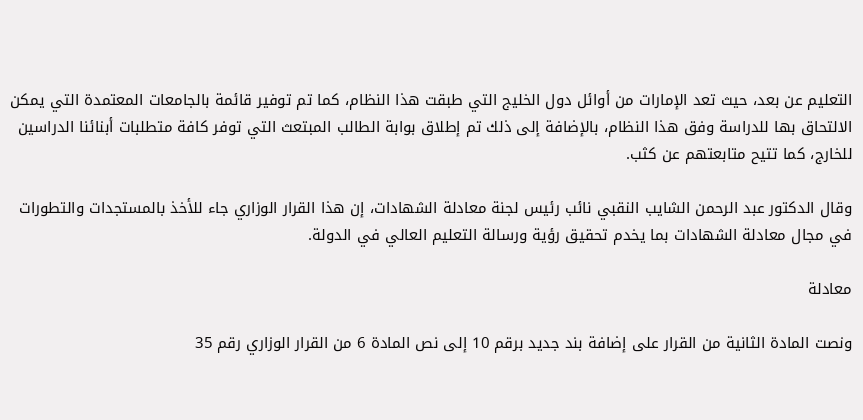التعليم عن بعد، حيث تعد الإمارات من أوائل دول الخليج التي طبقت هذا النظام، كما تم توفير قائمة بالجامعات المعتمدة التي يمكن الالتحاق بها للدراسة وفق هذا النظام، بالإضافة إلى ذلك تم إطلاق بوابة الطالب المبتعث التي توفر كافة متطلبات أبنائنا الدراسين للخارج، كما تتيح متابعتهم عن كثب.

وقال الدكتور عبد الرحمن الشايب النقبي نائب رئيس لجنة معادلة الشهادات، إن هذا القرار الوزاري جاء للأخذ بالمستجدات والتطورات في مجال معادلة الشهادات بما يخدم تحقيق رؤية ورسالة التعليم العالي في الدولة.

معادلة

ونصت المادة الثانية من القرار على إضافة بند جديد برقم 10 إلى نص المادة 6 من القرار الوزاري رقم 35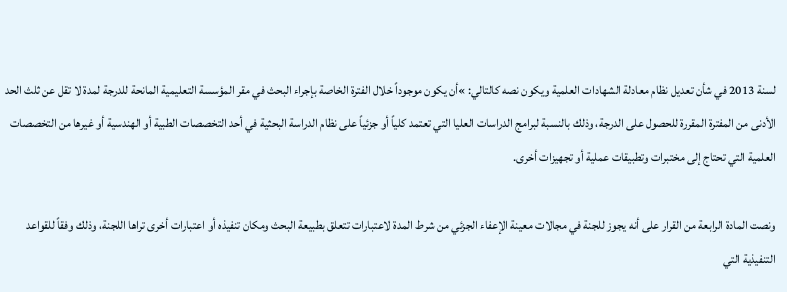لسنة 2013 في شأن تعديل نظام معادلة الشهادات العلمية ويكون نصه كالتالي: »أن يكون موجوداً خلال الفترة الخاصة بإجراء البحث في مقر المؤسسة التعليمية المانحة للدرجة لمدة لا تقل عن ثلث الحد الأدنى من المفترة المقررة للحصول على الدرجة، وذلك بالنسبة لبرامج الدراسات العليا التي تعتمد كلياً أو جزئياً على نظام الدراسة البحثية في أحد التخصصات الطبية أو الهندسية أو غيرها من التخصصات العلمية التي تحتاج إلى مختبرات وتطبيقات عملية أو تجهيزات أخرى.

ونصت المادة الرابعة من القرار على أنه يجوز للجنة في مجالات معينة الإعفاء الجزئي من شرط المدة لاعتبارات تتعلق بطبيعة البحث ومكان تنفيذه أو اعتبارات أخرى تراها اللجنة، وذلك وفقاً للقواعد التنفيذية التي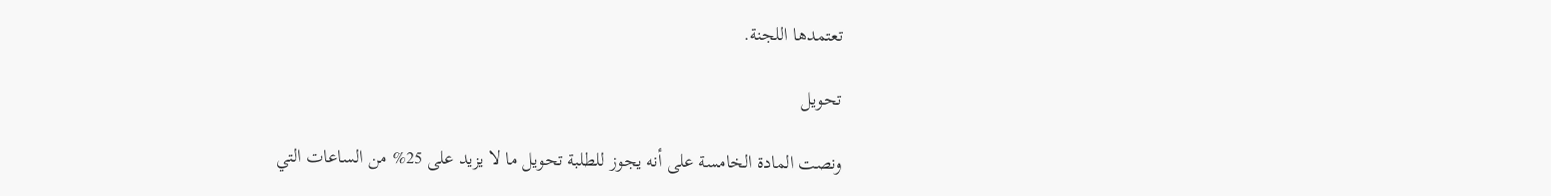تعتمدها اللجنة.

تحويل

ونصت المادة الخامسة على أنه يجوز للطلبة تحويل ما لا يزيد على 25% من الساعات التي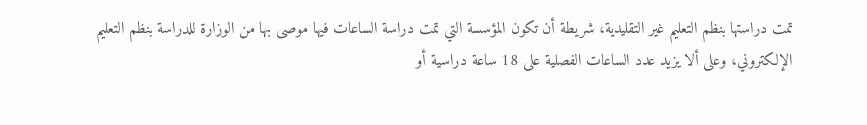تمت دراستها بنظم التعليم غير التقليدية، شريطة أن تكون المؤسسة التي تمت دراسة الساعات فيها موصى بها من الوزارة للدراسة بنظم التعليم الإلكتروني، وعلى ألا يزيد عدد الساعات الفصلية على 18 ساعة دراسية أو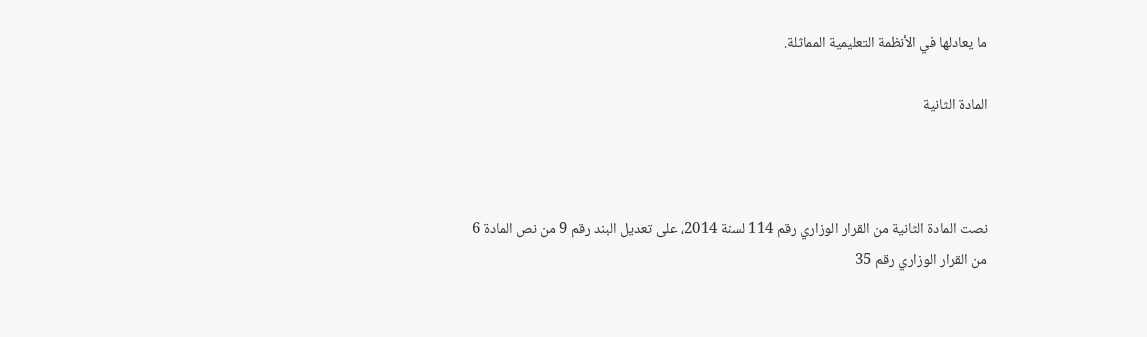ما يعادلها في الأنظمة التعليمية المماثلة.

المادة الثانية



نصت المادة الثانية من القرار الوزاري رقم 114 لسنة 2014، على تعديل البند رقم 9 من نص المادة 6 من القرار الوزاري رقم 35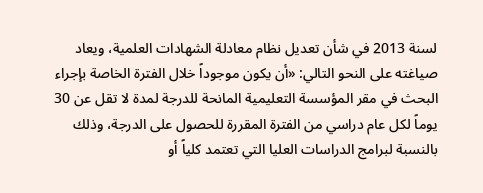لسنة 2013 في شأن تعديل نظام معادلة الشهادات العلمية، ويعاد صياغته على النحو التالي: «أن يكون موجوداً خلال الفترة الخاصة بإجراء البحث في مقر المؤسسة التعليمية المانحة للدرجة لمدة لا تقل عن 30 يوماً لكل عام دراسي من الفترة المقررة للحصول على الدرجة، وذلك بالنسبة لبرامج الدراسات العليا التي تعتمد كلياً أو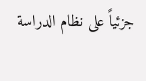جزئياً على نظام الدراسة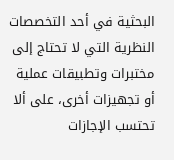البحثية في أحد التخصصات النظرية التي لا تحتاج إلى مختبرات وتطبيقات عملية أو تجهيزات أخرى، على ألا تحتسب الإجازات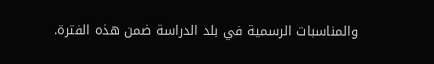والمناسبات الرسمية في بلد الدراسة ضمن هذه الفترة.